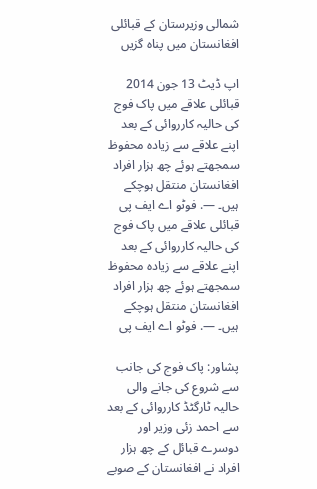شمالی وزیرستان کے قبائلی افغانستان میں پناہ گزیں

اپ ڈیٹ 13 جون 2014
قبائلی علاقے میں پاک فوج کی حالیہ کارروائی کے بعد اپنے علاقے سے زیادہ محفوظ سمجھتے ہوئے چھ ہزار افراد افغانستان منتقل ہوچکے ہیں۔ —. فوٹو اے ایف پی
قبائلی علاقے میں پاک فوج کی حالیہ کارروائی کے بعد اپنے علاقے سے زیادہ محفوظ سمجھتے ہوئے چھ ہزار افراد افغانستان منتقل ہوچکے ہیں۔ —. فوٹو اے ایف پی

پشاور: پاک فوج کی جانب سے شروع کی جانے والی حالیہ ٹارگٹڈ کارروائی کے بعد سے احمد زئی وزیر اور دوسرے قبائل کے چھ ہزار افراد نے افغانستان کے صوبے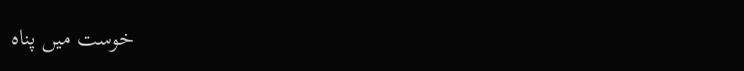خوست میں پناہ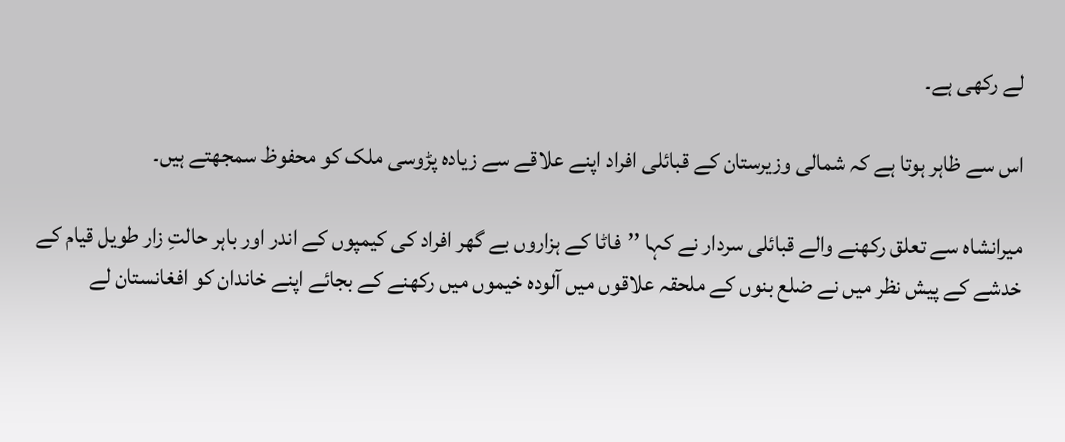لے رکھی ہے۔

اس سے ظاہر ہوتا ہے کہ شمالی وزیرستان کے قبائلی افراد اپنے علاقے سے زیادہ پڑوسی ملک کو محفوظ سمجھتے ہیں۔

میرانشاہ سے تعلق رکھنے والے قبائلی سردار نے کہا ’’فاٹا کے ہزاروں بے گھر افراد کی کیمپوں کے اندر اور باہر حالتِ زار طویل قیام کے خدشے کے پیش نظر میں نے ضلع بنوں کے ملحقہ علاقوں میں آلودہ خیموں میں رکھنے کے بجائے اپنے خاندان کو افغانستان لے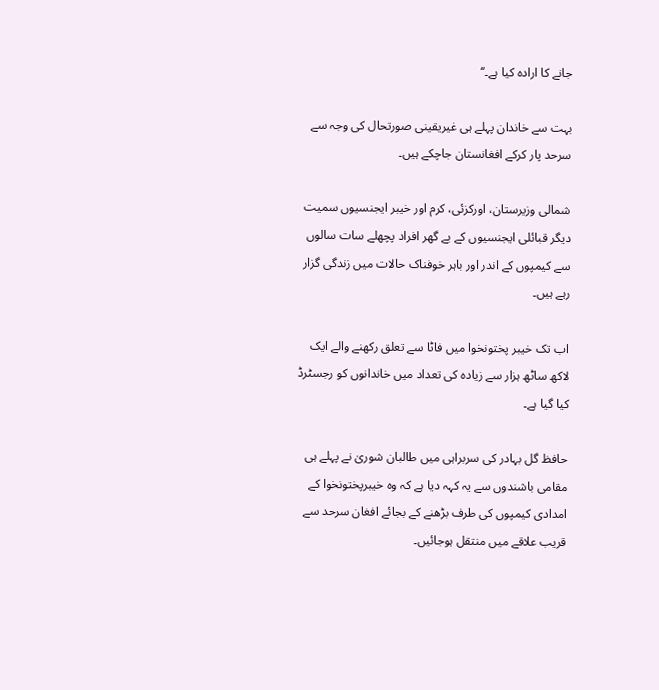جانے کا ارادہ کیا ہے۔‘‘

بہت سے خاندان پہلے ہی غیریقینی صورتحال کی وجہ سے سرحد پار کرکے افغانستان جاچکے ہیں۔

شمالی وزیرستان، اورکزئی، کرم اور خیبر ایجنسیوں سمیت دیگر قبائلی ایجنسیوں کے بے گھر افراد پچھلے سات سالوں سے کیمپوں کے اندر اور باہر خوفناک حالات میں زندگی گزار رہے ہیں۔

اب تک خیبر پختونخوا میں فاٹا سے تعلق رکھنے والے ایک لاکھ ساٹھ ہزار سے زیادہ کی تعداد میں خاندانوں کو رجسٹرڈ کیا گیا ہے۔

حافظ گل بہادر کی سربراہی میں طالبان شوریٰ نے پہلے ہی مقامی باشندوں سے یہ کہہ دیا ہے کہ وہ خیبرپختونخوا کے امدادی کیمپوں کی طرف بڑھنے کے بجائے افغان سرحد سے قریب علاقے میں منتقل ہوجائیں۔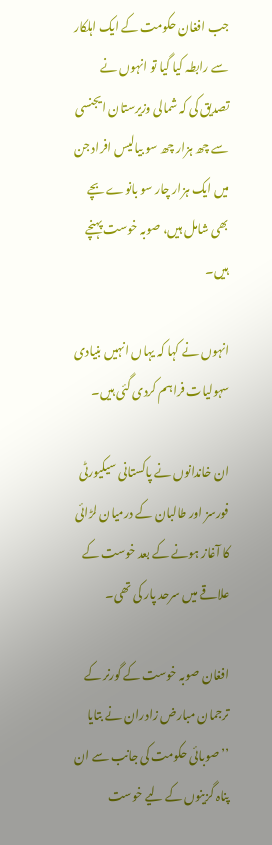جب افغان حکومت کے ایک اہلکار سے رابطہ کیا گیا تو انہوں نے تصدیق کی کہ شمالی وزیرستان ایجنسی سے چھ ہزار چھ سو بیالیس افراد جن میں ایک ہزار چار سو بانوے بچے بھی شامل ہیں، صوبہ خوست پہنچے ہیں۔

انہوں نے کہا کہ یہاں انہیں بنیادی سہولیات فراہم کردی گئی ہیں۔

ان خاندانوں نے پاکستانی سیکیورٹی فورسز اور طالبان کے درمیان لڑائی کا آغاز ہونے کے بعد خوست کے علاقے میں سرحد پار کی تھی۔

افغان صوبہ خوست کے گورنر کے ترجمان مبارض زادران نے بتایا ’’صوبائی حکومت کی جانب سے ان پناہ گزینوں کے لیے خوست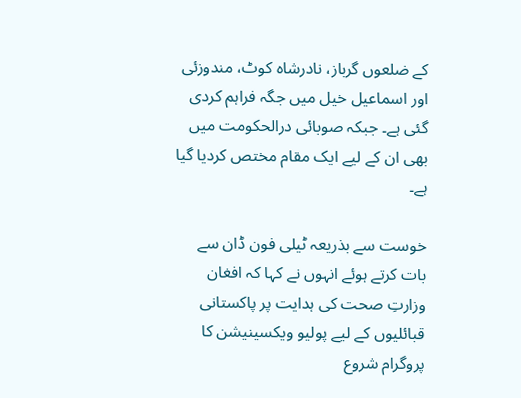کے ضلعوں گرباز، نادرشاہ کوٹ، مندوزئی اور اسماعیل خیل میں جگہ فراہم کردی گئی ہے۔ جبکہ صوبائی درالحکومت میں بھی ان کے لیے ایک مقام مختص کردیا گیا ہے۔

خوست سے بذریعہ ٹیلی فون ڈان سے بات کرتے ہوئے انہوں نے کہا کہ افغان وزارتِ صحت کی ہدایت پر پاکستانی قبائلیوں کے لیے پولیو ویکسینیشن کا پروگرام شروع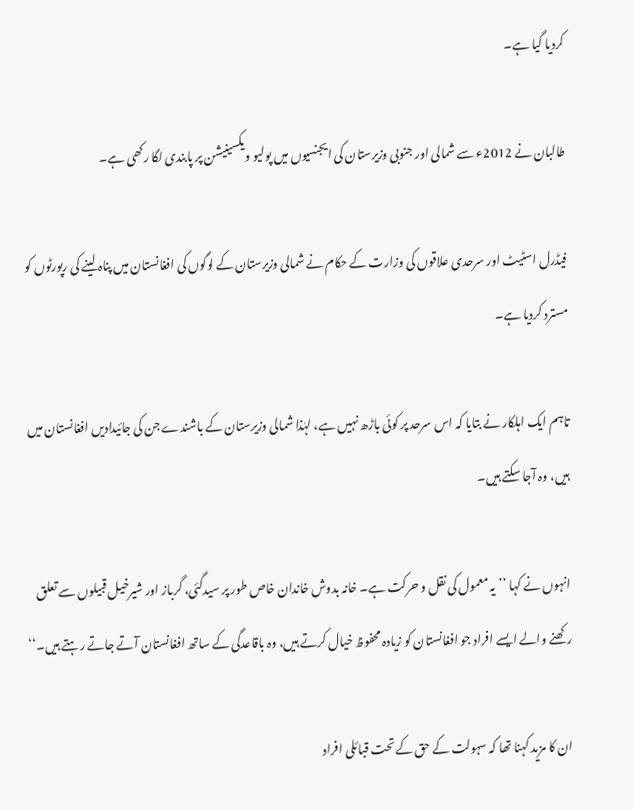کردیا گیا ہے۔

طالبان نے 2012ء سے شمالی اور جنوبی وزیرستان کی ایجنسیوں میں پولیو ویکسینیشن پر پابندی لگا رکھی ہے۔

فیڈرل اسٹیٹ اور سرحدی علاقوں کی وزارت کے حکام نے شمالی وزیرستان کے لوگوں کی افغانستان میں پناہ لینے کی رپورٹوں کو مسترد کردیا ہے۔

تاہم ایک اہلکار نے بتایا کہ اس سرحد پر کوئی باڑھ نہیں ہے، لہٰذا شمالی وزیرستان کے باشندے جن کی جائیدادیں افغانستان میں ہیں، وہ آجا سکتے ہیں۔

انہوں نے کہا ’’یہ معمول کی نقل و حرکت ہے۔ خانہ بدوش خاندان خاص طور پر سیدگئی، گرباز اور شیرخیل قبیلوں سے تعلق رکھنے والے ایسے افراد جو افغانستان کو زیادہ محفوظ خیال کرتے ہیں، وہ باقاعدگی کے ساتھ افغانستان آتے جاتے رہتے ہیں۔‘‘

ان کا مزید کہنا تھا کہ سہولت کے حق کے تحت قبائلی افراد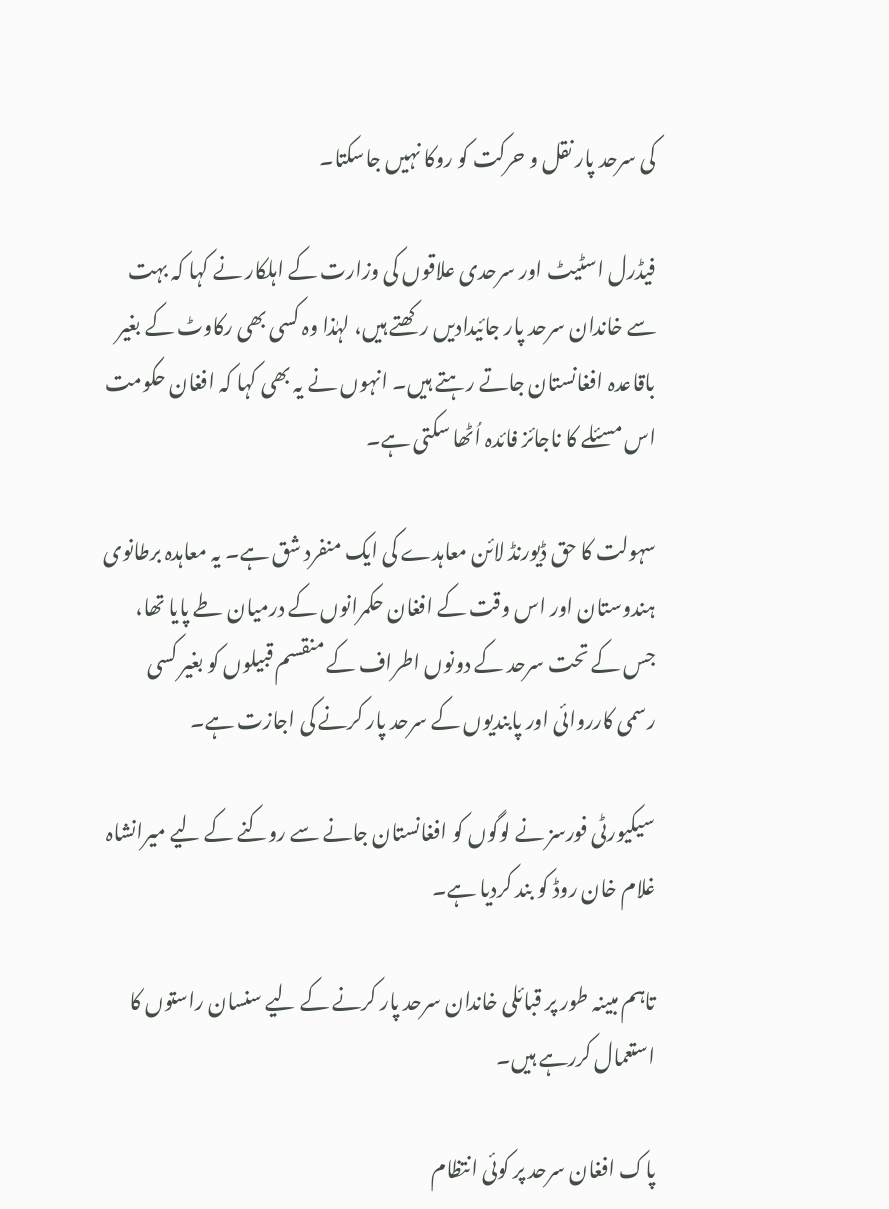کی سرحد پار نقل و حرکت کو روکا نہیں جاسکتا۔

فیڈرل اسٹیٹ اور سرحدی علاقوں کی وزارت کے اہلکار نے کہا کہ بہت سے خاندان سرحد پار جائیدادیں رکھتے ہیں، لہٰذا وہ کسی بھی رکاوٹ کے بغیر باقاعدہ افغانستان جاتے رہتے ہیں۔ انہوں نے یہ بھی کہا کہ افغان حکومت اس مسئلے کا ناجائز فائدہ اُٹھا سکتی ہے۔

سہولت کا حق ڈیورنڈ لائن معاہدے کی ایک منفرد شق ہے۔ یہ معاہدہ برطانوی ہندوستان اور اس وقت کے افغان حکمرانوں کے درمیان طے پایا تھا، جس کے تحت سرحد کے دونوں اطراف کے منقسم قبیلوں کو بغیر کسی رسمی کارروائی اور پابندیوں کے سرحد پار کرنے کی اجازت ہے۔

سیکیورٹی فورسز نے لوگوں کو افغانستان جانے سے روکنے کے لیے میرانشاہ غلام خان روڈ کو بند کردیا ہے۔

تاہم مبینہ طور پر قبائلی خاندان سرحد پار کرنے کے لیے سنسان راستوں کا استعمال کررہے ہیں۔

پاک افغان سرحد پر کوئی انتظام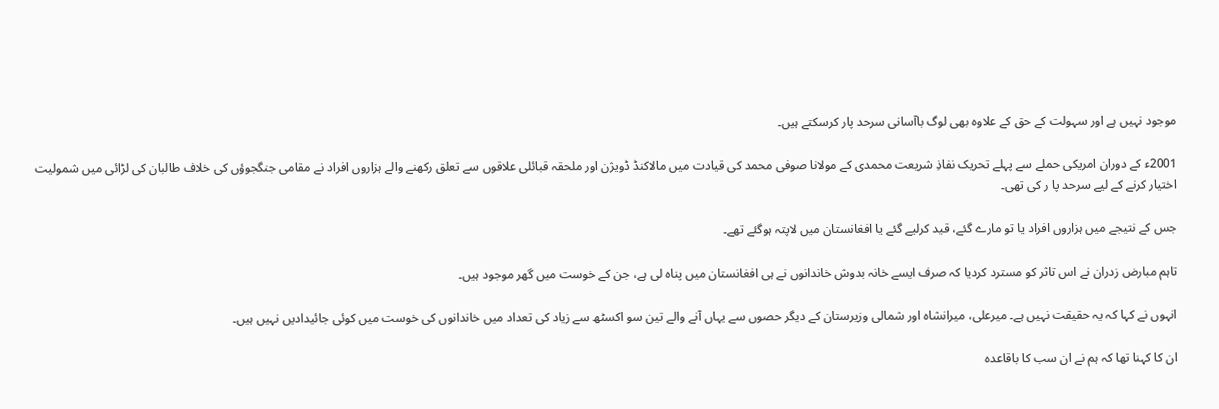موجود نہیں ہے اور سہولت کے حق کے علاوہ بھی لوگ باآسانی سرحد پار کرسکتے ہیں۔

2001ء کے دوران امریکی حملے سے پہلے تحریک نفاذِ شریعت محمدی کے مولانا صوفی محمد کی قیادت میں مالاکنڈ ڈویژن اور ملحقہ قبائلی علاقوں سے تعلق رکھنے والے ہزاروں افراد نے مقامی جنگجوؤں کی خلاف طالبان کی لڑائی میں شمولیت اختیار کرنے کے لیے سرحد پا ر کی تھی۔

جس کے نتیجے میں ہزاروں افراد یا تو مارے گئے، قید کرلیے گئے یا افغانستان میں لاپتہ ہوگئے تھے۔

تاہم مبارض زدران نے اس تاثر کو مسترد کردیا کہ صرف ایسے خانہ بدوش خاندانوں نے ہی افغانستان میں پناہ لی ہے، جن کے خوست میں گھر موجود ہیں۔

انہوں نے کہا کہ یہ حقیقت نہیں ہے۔ میرعلی، میرانشاہ اور شمالی وزیرستان کے دیگر حصوں سے یہاں آنے والے تین سو اکسٹھ سے زیاد کی تعداد میں خاندانوں کی خوست میں کوئی جائیدادیں نہیں ہیں۔

ان کا کہنا تھا کہ ہم نے ان سب کا باقاعدہ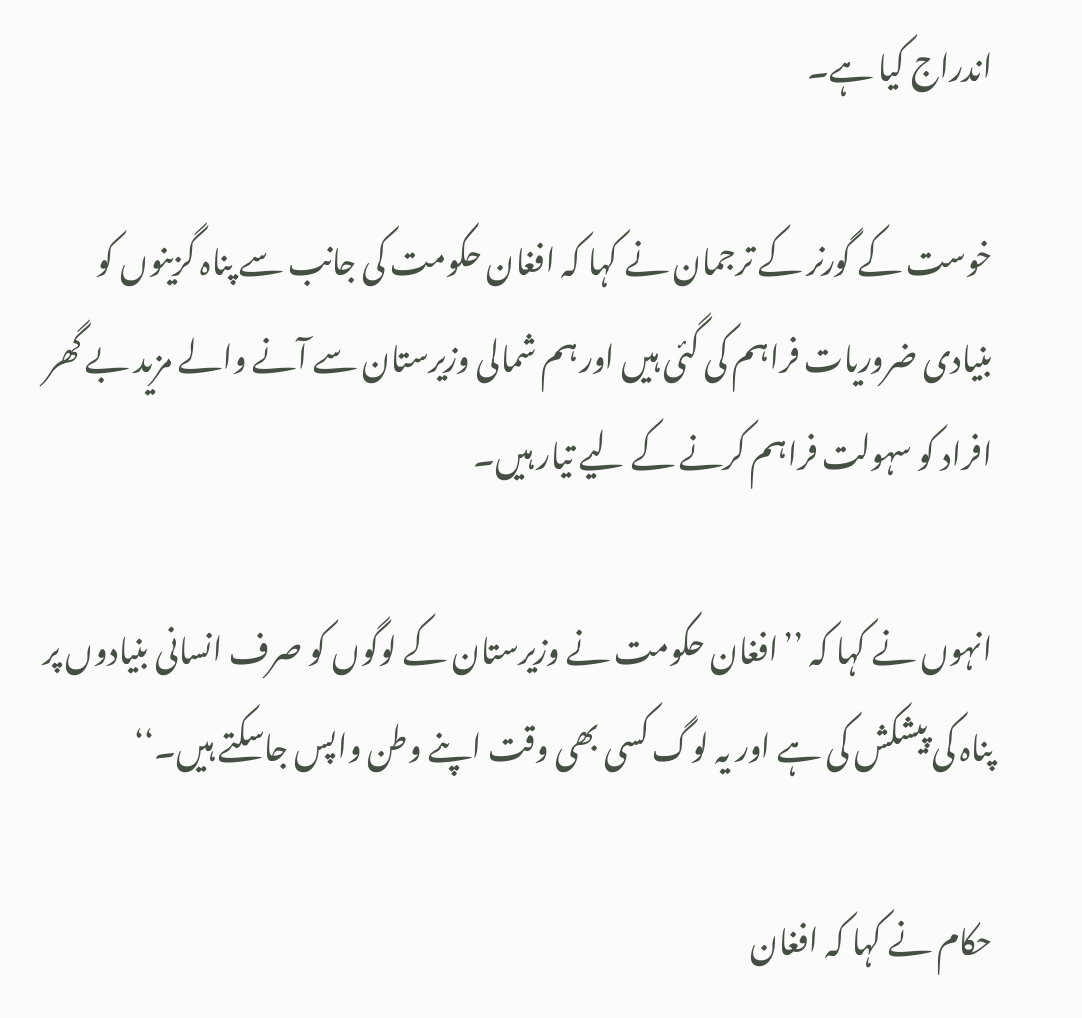اندراج کیا ہے۔

خوست کے گورنر کے ترجمان نے کہا کہ افغان حکومت کی جانب سے پناہ گزینوں کو بنیادی ضروریات فراہم کی گئی ہیں اور ہم شمالی وزیرستان سے آنے والے مزید بے گھر افراد کو سہولت فراہم کرنے کے لیے تیار ہیں۔

انہوں نے کہا کہ ’’افغان حکومت نے وزیرستان کے لوگوں کو صرف انسانی بنیادوں پر پناہ کی پیشکش کی ہے اور یہ لوگ کسی بھی وقت اپنے وطن واپس جاسکتے ہیں۔‘‘

حکام نے کہا کہ افغان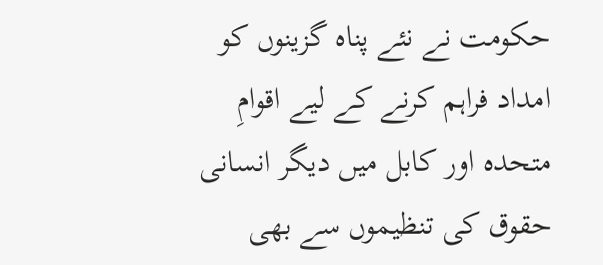حکومت نے نئے پناہ گزینوں کو امداد فراہم کرنے کے لیے اقوامِ متحدہ اور کابل میں دیگر انسانی حقوق کی تنظیموں سے بھی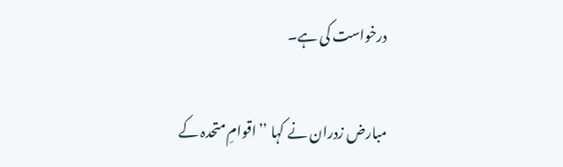درخواست کی ہے۔

مبارض زدران نے کہا ’’اقوامِ متحدہ کے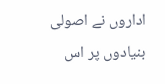اداروں نے اصولی بنیادوں پر اس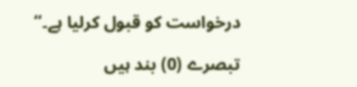درخواست کو قبول کرلیا ہے۔‘‘

تبصرے (0) بند ہیں